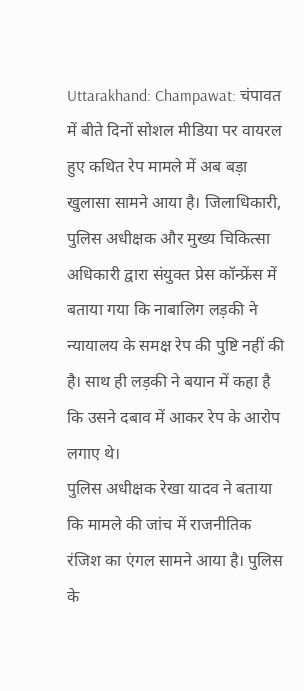Uttarakhand: Champawat: चंपावत में बीते दिनों सोशल मीडिया पर वायरल हुए कथित रेप मामले में अब बड़ा खुलासा सामने आया है। जिलाधिकारी, पुलिस अधीक्षक और मुख्य चिकित्सा अधिकारी द्वारा संयुक्त प्रेस कॉन्फ्रेंस में बताया गया कि नाबालिग लड़की ने न्यायालय के समक्ष रेप की पुष्टि नहीं की है। साथ ही लड़की ने बयान में कहा है कि उसने दबाव में आकर रेप के आरोप लगाए थे।
पुलिस अधीक्षक रेखा यादव ने बताया कि मामले की जांच में राजनीतिक रंजिश का एंगल सामने आया है। पुलिस के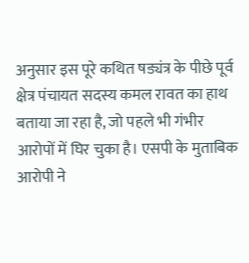अनुसार इस पूरे कथित षड्यंत्र के पीछे पूर्व क्षेत्र पंचायत सदस्य कमल रावत का हाथ बताया जा रहा है, जो पहले भी गंभीर आरोपों में घिर चुका है। एसपी के मुताबिक आरोपी ने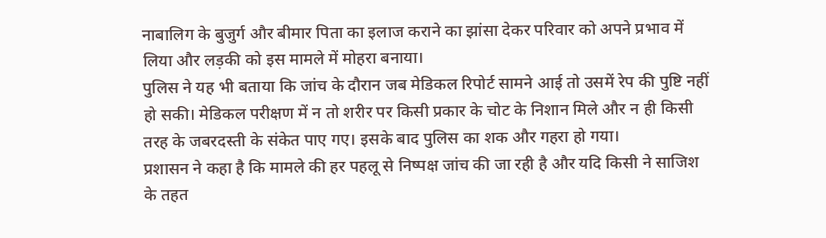नाबालिग के बुजुर्ग और बीमार पिता का इलाज कराने का झांसा देकर परिवार को अपने प्रभाव में लिया और लड़की को इस मामले में मोहरा बनाया।
पुलिस ने यह भी बताया कि जांच के दौरान जब मेडिकल रिपोर्ट सामने आई तो उसमें रेप की पुष्टि नहीं हो सकी। मेडिकल परीक्षण में न तो शरीर पर किसी प्रकार के चोट के निशान मिले और न ही किसी तरह के जबरदस्ती के संकेत पाए गए। इसके बाद पुलिस का शक और गहरा हो गया।
प्रशासन ने कहा है कि मामले की हर पहलू से निष्पक्ष जांच की जा रही है और यदि किसी ने साजिश के तहत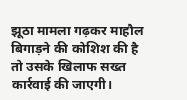झूठा मामला गढ़कर माहौल बिगाड़ने की कोशिश की है तो उसके खिलाफ सख्त कार्रवाई की जाएगी।